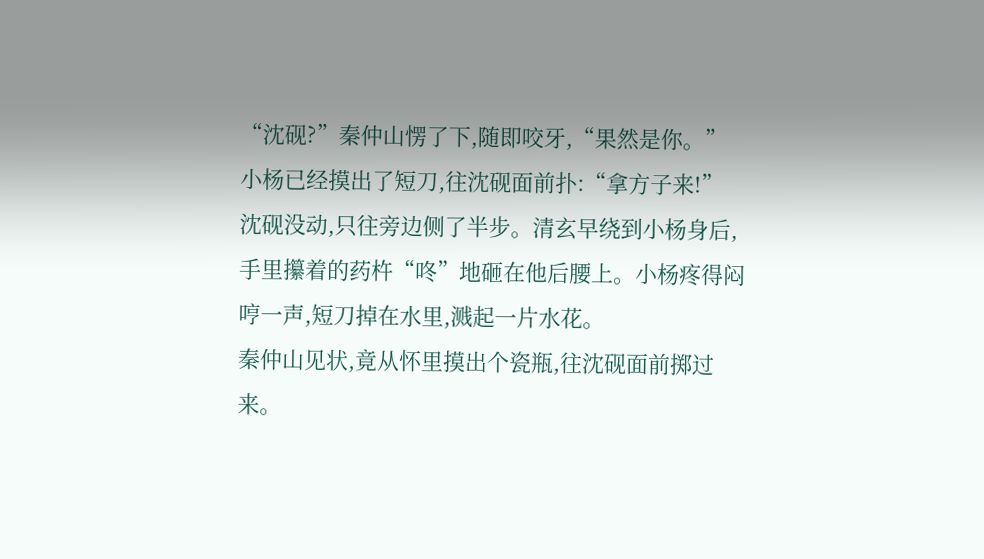“沈砚?”秦仲山愣了下,随即咬牙,“果然是你。”
小杨已经摸出了短刀,往沈砚面前扑:“拿方子来!”
沈砚没动,只往旁边侧了半步。清玄早绕到小杨身后,手里攥着的药杵“咚”地砸在他后腰上。小杨疼得闷哼一声,短刀掉在水里,溅起一片水花。
秦仲山见状,竟从怀里摸出个瓷瓶,往沈砚面前掷过来。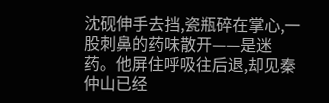沈砚伸手去挡,瓷瓶碎在掌心,一股刺鼻的药味散开——是迷药。他屏住呼吸往后退,却见秦仲山已经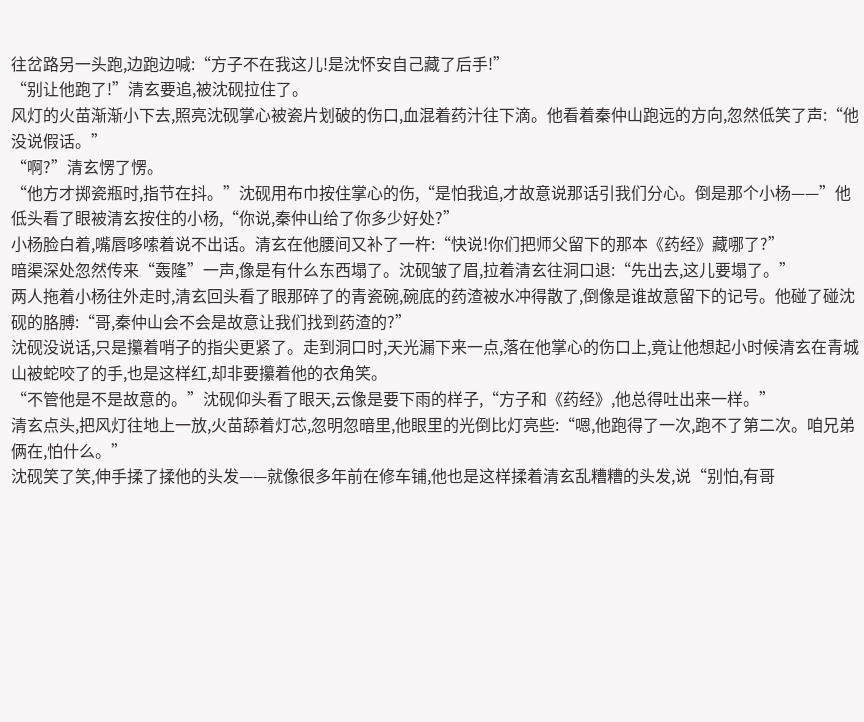往岔路另一头跑,边跑边喊:“方子不在我这儿!是沈怀安自己藏了后手!”
“别让他跑了!”清玄要追,被沈砚拉住了。
风灯的火苗渐渐小下去,照亮沈砚掌心被瓷片划破的伤口,血混着药汁往下滴。他看着秦仲山跑远的方向,忽然低笑了声:“他没说假话。”
“啊?”清玄愣了愣。
“他方才掷瓷瓶时,指节在抖。”沈砚用布巾按住掌心的伤,“是怕我追,才故意说那话引我们分心。倒是那个小杨——”他低头看了眼被清玄按住的小杨,“你说,秦仲山给了你多少好处?”
小杨脸白着,嘴唇哆嗦着说不出话。清玄在他腰间又补了一杵:“快说!你们把师父留下的那本《药经》藏哪了?”
暗渠深处忽然传来“轰隆”一声,像是有什么东西塌了。沈砚皱了眉,拉着清玄往洞口退:“先出去,这儿要塌了。”
两人拖着小杨往外走时,清玄回头看了眼那碎了的青瓷碗,碗底的药渣被水冲得散了,倒像是谁故意留下的记号。他碰了碰沈砚的胳膊:“哥,秦仲山会不会是故意让我们找到药渣的?”
沈砚没说话,只是攥着哨子的指尖更紧了。走到洞口时,天光漏下来一点,落在他掌心的伤口上,竟让他想起小时候清玄在青城山被蛇咬了的手,也是这样红,却非要攥着他的衣角笑。
“不管他是不是故意的。”沈砚仰头看了眼天,云像是要下雨的样子,“方子和《药经》,他总得吐出来一样。”
清玄点头,把风灯往地上一放,火苗舔着灯芯,忽明忽暗里,他眼里的光倒比灯亮些:“嗯,他跑得了一次,跑不了第二次。咱兄弟俩在,怕什么。”
沈砚笑了笑,伸手揉了揉他的头发——就像很多年前在修车铺,他也是这样揉着清玄乱糟糟的头发,说“别怕,有哥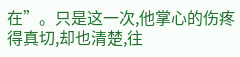在”。只是这一次,他掌心的伤疼得真切,却也清楚,往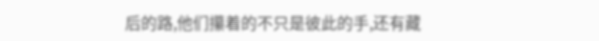后的路,他们攥着的不只是彼此的手,还有藏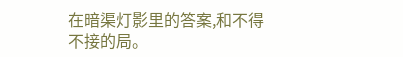在暗渠灯影里的答案,和不得不接的局。